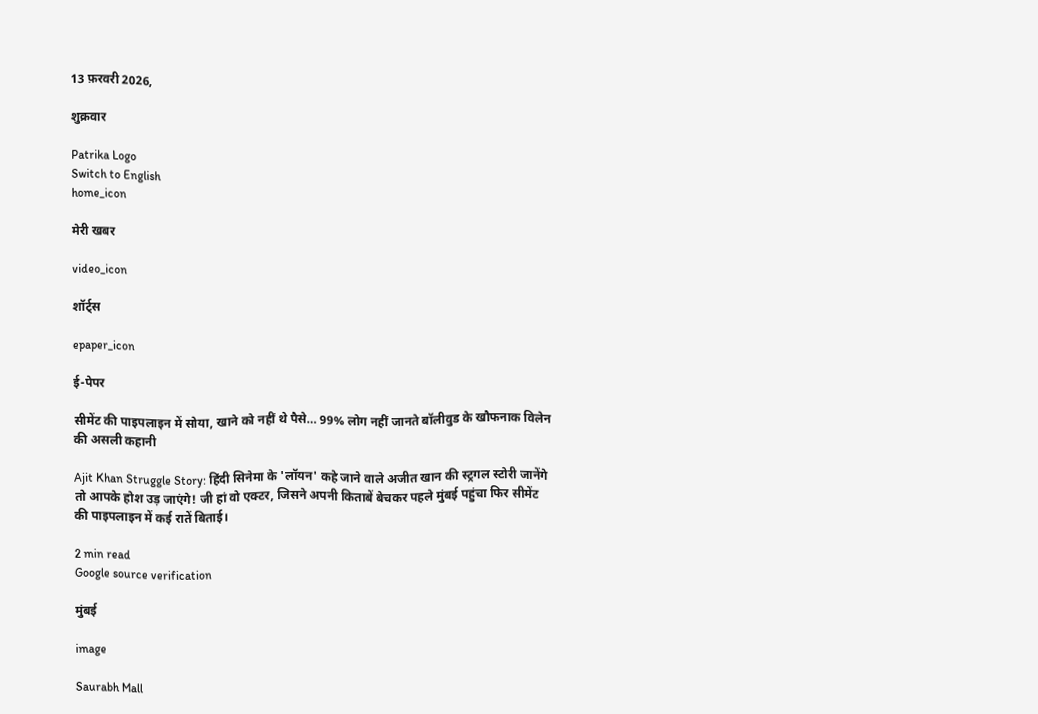13 फ़रवरी 2026,

शुक्रवार

Patrika Logo
Switch to English
home_icon

मेरी खबर

video_icon

शॉर्ट्स

epaper_icon

ई-पेपर

सीमेंट की पाइपलाइन में सोया, खाने को नहीं थे पैसे… 99% लोग नहीं जानते बॉलीवुड के खौफनाक विलेन की असली कहानी

Ajit Khan Struggle Story: हिंदी सिनेमा के 'लॉयन' कहे जाने वाले अजीत खान की स्ट्रगल स्टोरी जानेंगे तो आपके होश उड़ जाएंगे! जी हां वो एक्टर, जिसने अपनी किताबें बेचकर पहले मुंबई पहुंचा फिर सीमेंट की पाइपलाइन में कई रातें बिताई।

2 min read
Google source verification

मुंबई

image

Saurabh Mall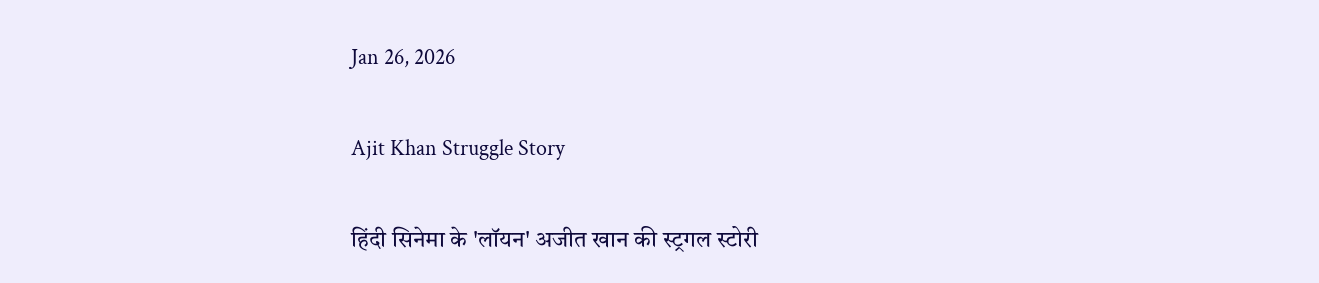Jan 26, 2026

Ajit Khan Struggle Story

हिंदी सिनेमा के 'लॉयन' अजीत खान की स्ट्रगल स्टोरी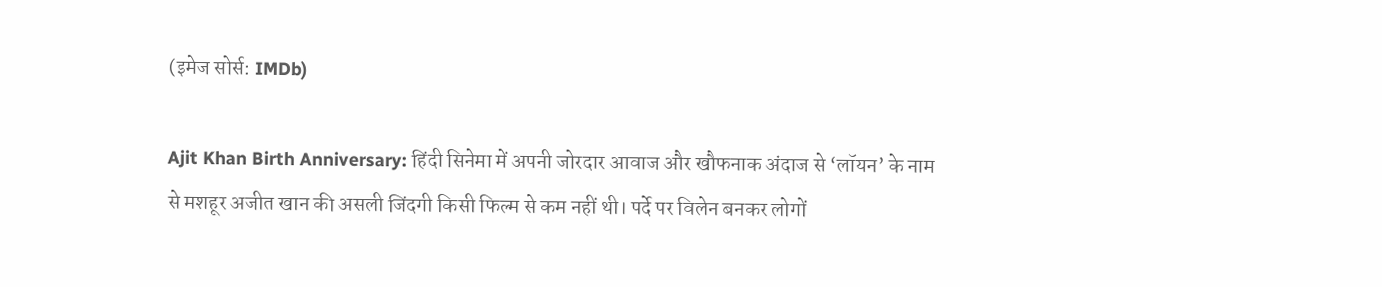(इमेज सोर्स: IMDb)

Ajit Khan Birth Anniversary: हिंदी सिनेमा में अपनी जोरदार आवाज और खौफनाक अंदाज से ‘लॉयन’ के नाम से मशहूर अजीत खान की असली जिंदगी किसी फिल्म से कम नहीं थी। पर्दे पर विलेन बनकर लोगों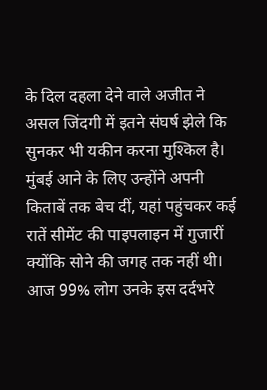के दिल दहला देने वाले अजीत ने असल जिंदगी में इतने संघर्ष झेले कि सुनकर भी यकीन करना मुश्किल है। मुंबई आने के लिए उन्होंने अपनी किताबें तक बेच दीं, यहां पहुंचकर कई रातें सीमेंट की पाइपलाइन में गुजारीं क्योंकि सोने की जगह तक नहीं थी। आज 99% लोग उनके इस दर्दभरे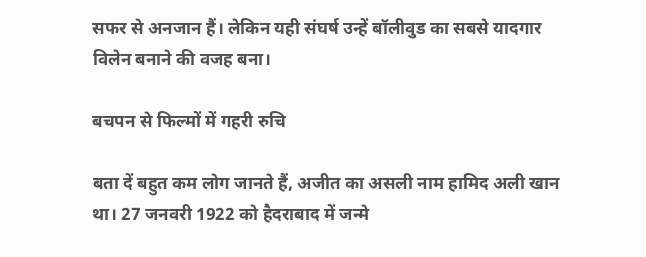सफर से अनजान हैं। लेकिन यही संघर्ष उन्हें बॉलीवुड का सबसे यादगार विलेन बनाने की वजह बना।

बचपन से फिल्मों में गहरी रुचि

बता दें बहुत कम लोग जानते हैं, अजीत का असली नाम हामिद अली खान था। 27 जनवरी 1922 को हैदराबाद में जन्मे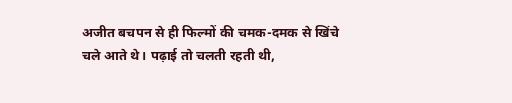अजीत बचपन से ही फिल्मों की चमक-दमक से खिंचे चले आते थे। पढ़ाई तो चलती रहती थी,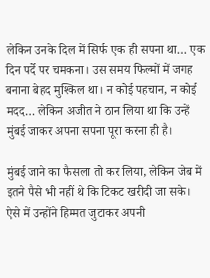लेकिन उनके दिल में सिर्फ एक ही सपना था… एक दिन पर्दे पर चमकना। उस समय फिल्मों में जगह बनाना बेहद मुश्किल था। न कोई पहचान, न कोई मदद… लेकिन अजीत ने ठान लिया था कि उन्हें मुंबई जाकर अपना सपना पूरा करना ही है।

मुंबई जाने का फैसला तो कर लिया, लेकिन जेब में इतने पैसे भी नहीं थे कि टिकट खरीदी जा सके। ऐसे में उन्होंने हिम्मत जुटाकर अपनी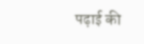पढ़ाई की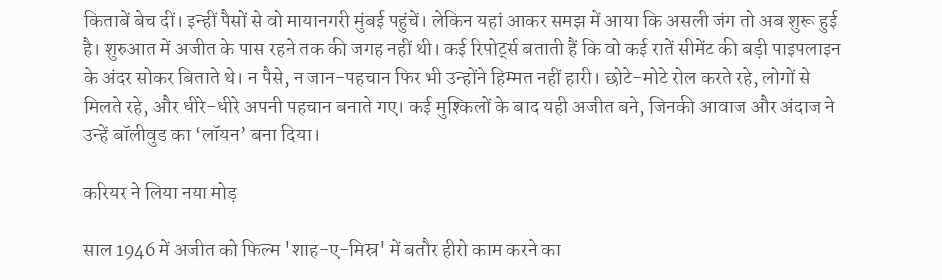किताबें बेच दीं। इन्हीं पैसों से वो मायानगरी मुंबई पहुंचें। लेकिन यहां आकर समझ में आया कि असली जंग तो अब शुरू हुई है। शुरुआत में अजीत के पास रहने तक की जगह नहीं थी। कई रिपोर्ट्स बताती हैं कि वो कई रातें सीमेंट की बड़ी पाइपलाइन के अंदर सोकर बिताते थे। न पैसे, न जान-पहचान फिर भी उन्होंने हिम्मत नहीं हारी। छोटे-मोटे रोल करते रहे, लोगों से मिलते रहे, और धीरे-धीरे अपनी पहचान बनाते गए। कई मुश्किलों के बाद यही अजीत बने, जिनकी आवाज और अंदाज ने उन्हें बॉलीवुड का ‘लॉयन’ बना दिया।

करियर ने लिया नया मोड़

साल 1946 में अजीत को फिल्म 'शाह-ए-मिस्र' में बतौर हीरो काम करने का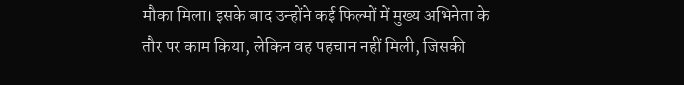मौका मिला। इसके बाद उन्होंने कई फिल्मों में मुख्य अभिनेता के तौर पर काम किया, लेकिन वह पहचान नहीं मिली, जिसकी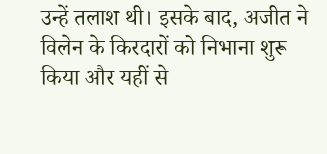उन्हें तलाश थी। इसके बाद, अजीत ने विलेन के किरदारों को निभाना शुरू किया और यहीं से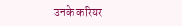उनके करियर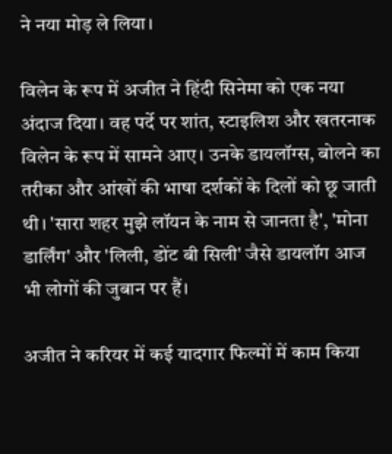ने नया मोड़ ले लिया।

विलेन के रूप में अजीत ने हिंदी सिनेमा को एक नया अंदाज दिया। वह पर्दे पर शांत, स्टाइलिश और खतरनाक विलेन के रूप में सामने आए। उनके डायलॉग्स, बोलने का तरीका और आंखों की भाषा दर्शकों के दिलों को छू जाती थी। 'सारा शहर मुझे लॉयन के नाम से जानता है', 'मोना डार्लिंग' और 'लिली, डोंट बी सिली' जैसे डायलॉग आज भी लोगों की जुबान पर हैं।

अजीत ने करियर में कई यादगार फिल्मों में काम किया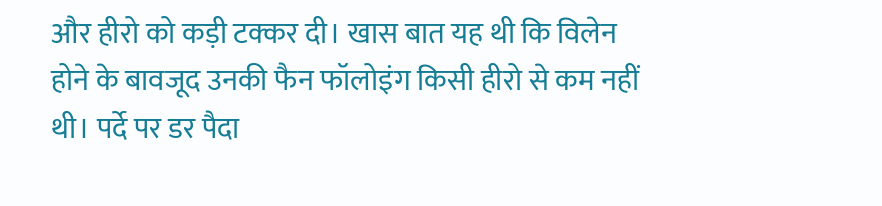और हीरो को कड़ी टक्कर दी। खास बात यह थी कि विलेन होने के बावजूद उनकी फैन फॉलोइंग किसी हीरो से कम नहीं थी। पर्दे पर डर पैदा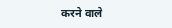करने वाले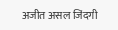अजीत असल जिंदगी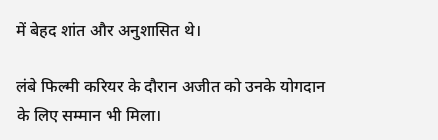में बेहद शांत और अनुशासित थे।

लंबे फिल्मी करियर के दौरान अजीत को उनके योगदान के लिए सम्मान भी मिला।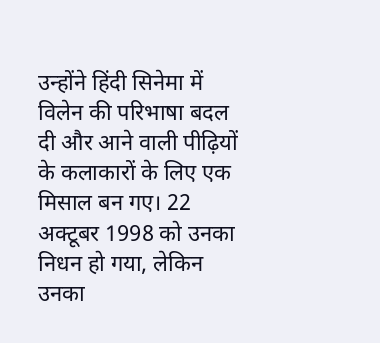उन्होंने हिंदी सिनेमा में विलेन की परिभाषा बदल दी और आने वाली पीढ़ियों के कलाकारों के लिए एक मिसाल बन गए। 22 अक्टूबर 1998 को उनका निधन हो गया, लेकिन उनका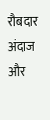रौबदार अंदाज और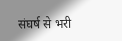संघर्ष से भरी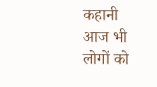कहानी आज भी लोगों को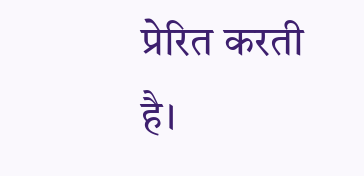प्रेरित करती है।